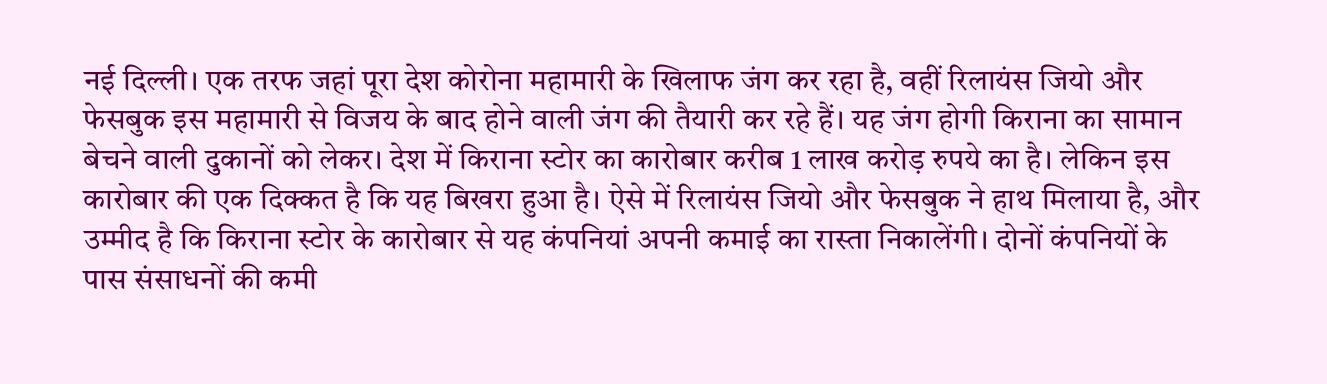नई दिल्ली। एक तरफ जहां पूरा देश कोरोना महामारी के खिलाफ जंग कर रहा है, वहीं रिलायंस जियो और फेसबुक इस महामारी से विजय के बाद होने वाली जंग की तैयारी कर रहे हैं। यह जंग होगी किराना का सामान बेचने वाली दुकानों को लेकर। देश में किराना स्टोर का कारोबार करीब 1 लाख करोड़ रुपये का है। लेकिन इस कारोबार की एक दिक्कत है कि यह बिखरा हुआ है। ऐसे में रिलायंस जियो और फेसबुक ने हाथ मिलाया है, और उम्मीद है कि किराना स्टोर के कारोबार से यह कंपनियां अपनी कमाई का रास्ता निकालेंगी। दोनों कंपनियों के पास संसाधनों की कमी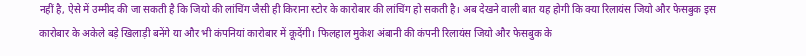नहीं है, ऐसे में उम्मीद की जा सकती है कि जियो की लांचिंग जैसी ही किराना स्टोर के कारोबार की लांचिंग हो सकती है। अब देखने वाली बात यह होगी कि क्या रिलायंस जियो और फेसबुक इस कारोबार के अकेले बड़े खिलाड़ी बनेंगे या और भी कंपनियां कारोबार में कूदेंगी। फिलहाल मुकेश अंबानी की कंपनी रिलायंस जियो और फेसबुक के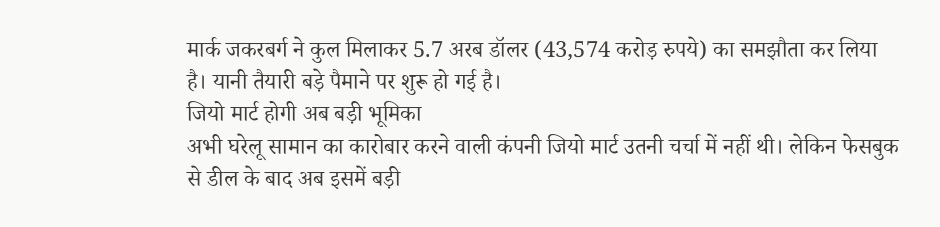मार्क जकरबर्ग ने कुल मिलाकर 5.7 अरब डॉलर (43,574 करोड़ रुपये) का समझौता कर लिया है। यानी तैयारी बड़े पैमाने पर शुरू हो गई है।
जियो मार्ट होगी अब बड़ी भूमिका
अभी घरेलू सामान का कारोबार करने वाली कंपनी जियो मार्ट उतनी चर्चा में नहीं थी। लेकिन फेसबुक से डील के बाद अब इसमें बड़ी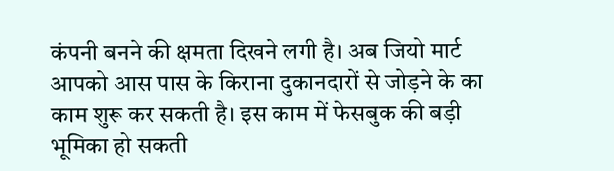कंपनी बनने की क्षमता दिखने लगी है। अब जियो मार्ट आपको आस पास के किराना दुकानदारों से जोड़ने के का काम शुरू कर सकती है। इस काम में फेसबुक की बड़ी भूमिका हो सकती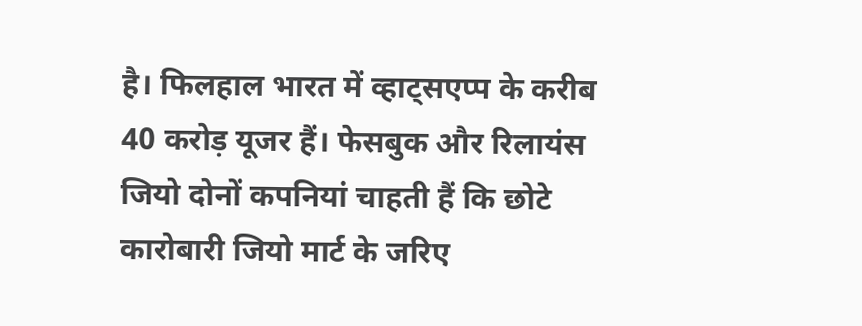है। फिलहाल भारत में व्हाट्सएप्प के करीब 40 करोड़ यूजर हैं। फेसबुक और रिलायंस जियो दोनों कपनियां चाहती हैं कि छोटे कारोबारी जियो मार्ट के जरिए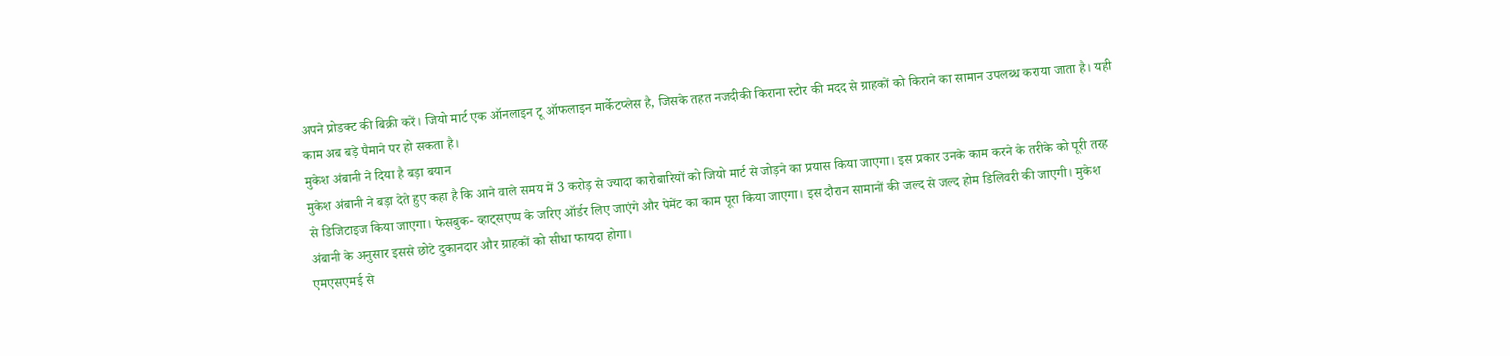अपने प्रोडक्ट की बिक्री करें। जियो मार्ट एक ऑनलाइन टू ऑफलाइन मार्केटप्लेस है, जिसके तहत नजदीकी किराना स्टोर की मदद से ग्राहकों को किराने का सामान उपलब्ध कराया जाता है। यही काम अब बड़े पैमाने पर हो सकता है।
मुकेश अंबानी ने दिया है बड़ा बयान
मुकेश अंबानी ने बड़ा देते हुए कहा है कि आने वाले समय में 3 करोड़ से ज्यादा कारोबारियों को जियो मार्ट से जोड़ने का प्रयास किया जाएगा। इस प्रकार उनके काम करने के तरीके को पूरी तरह से डिजिटाइज किया जाएगा। फेसबुक- व्हाट्सएप्प के जरिए ऑर्डर लिए जाएंगे और पेमेंट का काम पूरा किया जाएगा। इस दौरान सामानों की जल्द से जल्द होम डिलिवरी की जाएगी। मुकेश अंबानी के अनुसार इससे छोटे दुकानदार और ग्राहकों को सीधा फायदा होगा।
एमएसएमई से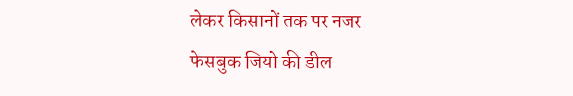लेकर किसानों तक पर नजर
फेसबुक जियो की डील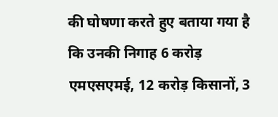की घोषणा करते हुए बताया गया है कि उनकी निगाह 6 करोड़ एमएसएमई, 12 करोड़ किसानों, 3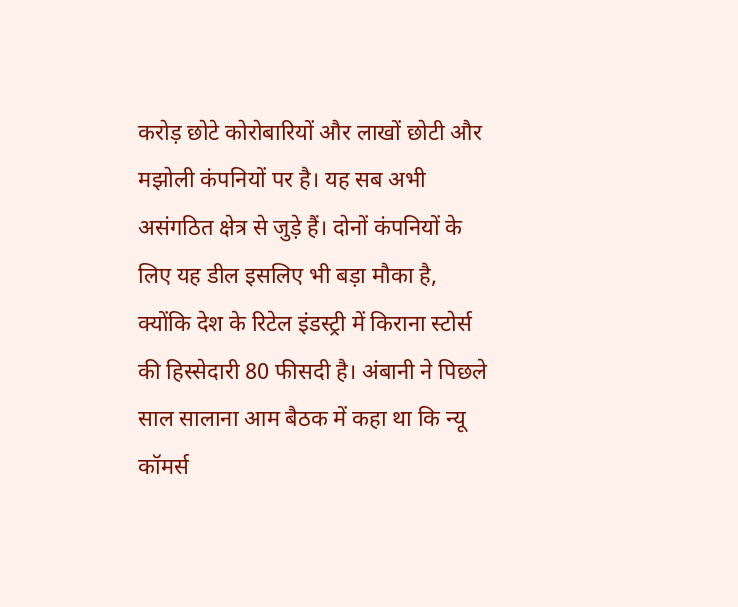करोड़ छोटे कोरोबारियों और लाखों छोटी और मझोली कंपनियों पर है। यह सब अभी असंगठित क्षेत्र से जुड़े हैं। दोनों कंपनियों के लिए यह डील इसलिए भी बड़ा मौका है, क्योंकि देश के रिटेल इंडस्ट्री में किराना स्टोर्स की हिस्सेदारी 80 फीसदी है। अंबानी ने पिछले साल सालाना आम बैठक में कहा था कि न्यू कॉमर्स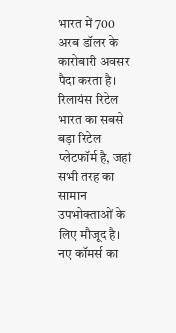भारत में 700 अरब डॉलर के कारोबारी अवसर पैदा करता है। रिलायंस रिटेल भारत का सबसे बड़ा रिटेल प्लेटफॉर्म है, जहां सभी तरह का सामान उपभोक्ताओं के लिए मौजूद है। नए कॉमर्स का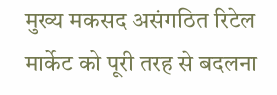मुख्य मकसद असंगठित रिटेल मार्केट को पूरी तरह से बदलना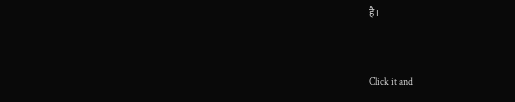है।


Click it and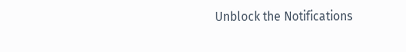Unblock the Notifications